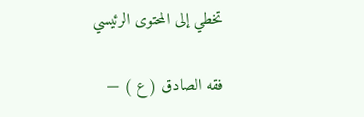تخطي إلى المحتوى الرئيسي

فقه الصادق ( ع ) —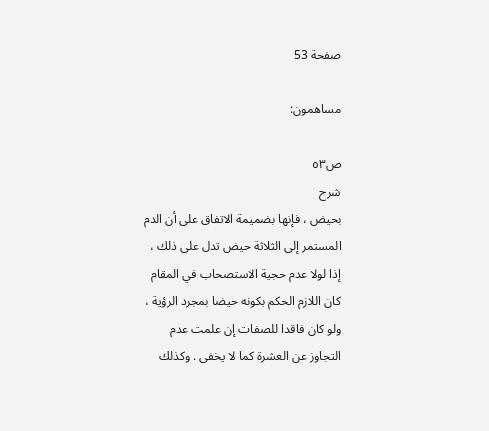صفحة 53

مساهمون:

ص٥٣
شرح
بحيض ، فإنها بضميمة الاتفاق على أن الدم المستمر إلى الثلاثة حيض تدل على ذلك ، إذا لولا عدم حجية الاستصحاب في المقام كان اللازم الحكم بكونه حيضا بمجرد الرؤية ، ولو كان فاقدا للصفات إن علمت عدم التجاوز عن العشرة كما لا يخفى . وكذلك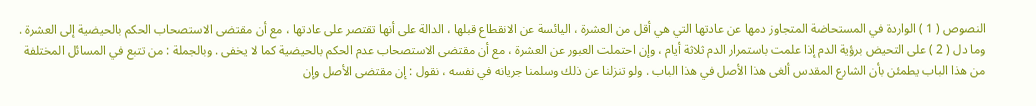النصوص ( 1 ) الواردة في المستحاضة المتجاوز دمها عن عادتها التي هي أقل من العشرة ، اليائسة عن الانقطاع قبلها ، الدالة على أنها تقتصر على عادتها ، مع أن مقتضى الاستصحاب الحكم بالحيضية إلى العشرة . وما دل ( 2 ) على التحيض برؤية الدم إذا علمت باستمرار الدم ثلاثة أيام ، وإن احتملت العبور عن العشرة ، مع أن مقتضى الاستصحاب عدم الحكم بالحيضية كما لا يخفى . وبالجملة : من تتبع في المسائل المختلفة من هذا الباب يطمئن بأن الشارع المقدس ألغى هذا الأصل في هذا الباب . ولو تنزلنا عن ذلك وسلمنا جريانه في نفسه ، نقول : إن مقتضى الأصل وإن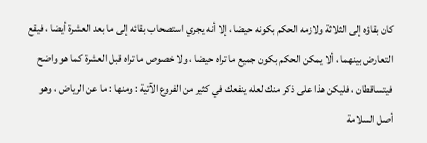كان بقاؤه إلى الثلاثة ولازمه الحكم بكونه حيضا ، إلا أنه يجري استصحاب بقائه إلى ما بعد العشرة أيضا ، فيقع التعارض بينهما ، ألا يمكن الحكم بكون جميع ما تراه حيضا ، ولا خصوص ما تراه قبل العشرة كما هو واضح فيتساقطان ، فليكن هذا على ذكر منك لعله ينفعك في كثير من الفروع الآتية : ومنها : ما عن الرياض ، وهو أصل السلامة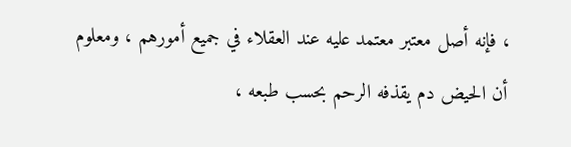، فإنه أصل معتبر معتمد عليه عند العقلاء في جميع أمورهم ، ومعلوم أن الحيض دم يقذفه الرحم بحسب طبعه ،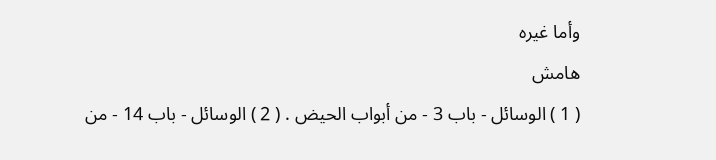وأما غيره
هامش
( 1 ) الوسائل - باب 3 - من أبواب الحيض . ( 2 ) الوسائل - باب 14 - من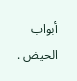أبواب الحيض .